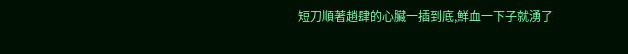短刀順著趙肆的心臟一插到底,鮮血一下子就湧了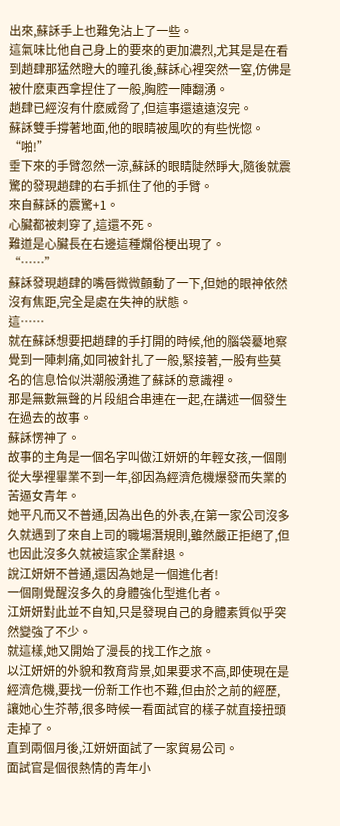出來,蘇訸手上也難免沾上了一些。
這氣味比他自己身上的要來的更加濃烈,尤其是是在看到趙肆那猛然瞪大的瞳孔後,蘇訸心裡突然一窒,仿佛是被什麽東西拿捏住了一般,胸腔一陣翻湧。
趙肆已經沒有什麽威脅了,但這事還遠遠沒完。
蘇訸雙手撐著地面,他的眼睛被風吹的有些恍惚。
“啪!”
垂下來的手臂忽然一涼,蘇訸的眼睛陡然睜大,隨後就震驚的發現趙肆的右手抓住了他的手臂。
來自蘇訸的震驚+1。
心臟都被刺穿了,這還不死。
難道是心臟長在右邊這種爛俗梗出現了。
“……”
蘇訸發現趙肆的嘴唇微微顫動了一下,但她的眼神依然沒有焦距,完全是處在失神的狀態。
這……
就在蘇訸想要把趙肆的手打開的時候,他的腦袋驀地察覺到一陣刺痛,如同被針扎了一般,緊接著,一股有些莫名的信息恰似洪潮般湧進了蘇訸的意識裡。
那是無數無聲的片段組合串連在一起,在講述一個發生在過去的故事。
蘇訸愣神了。
故事的主角是一個名字叫做江妍妍的年輕女孩,一個剛從大學裡畢業不到一年,卻因為經濟危機爆發而失業的苦逼女青年。
她平凡而又不普通,因為出色的外表,在第一家公司沒多久就遇到了來自上司的職場潛規則,雖然嚴正拒絕了,但也因此沒多久就被這家企業辭退。
說江妍妍不普通,還因為她是一個進化者!
一個剛覺醒沒多久的身體強化型進化者。
江妍妍對此並不自知,只是發現自己的身體素質似乎突然變強了不少。
就這樣,她又開始了漫長的找工作之旅。
以江妍妍的外貌和教育背景,如果要求不高,即使現在是經濟危機,要找一份新工作也不難,但由於之前的經歷,讓她心生芥蒂,很多時候一看面試官的樣子就直接扭頭走掉了。
直到兩個月後,江妍妍面試了一家貿易公司。
面試官是個很熱情的青年小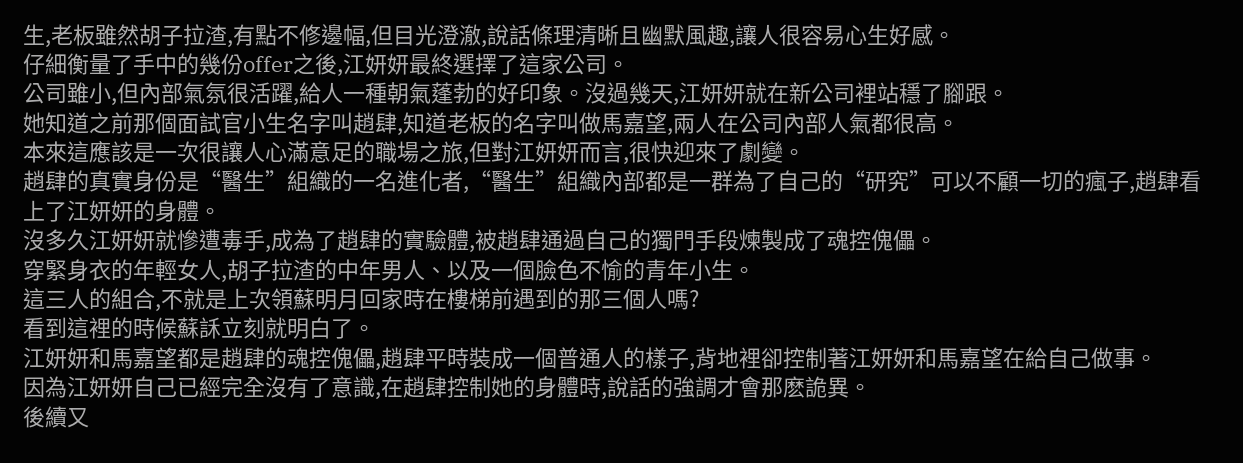生,老板雖然胡子拉渣,有點不修邊幅,但目光澄澈,說話條理清晰且幽默風趣,讓人很容易心生好感。
仔細衡量了手中的幾份offer之後,江妍妍最終選擇了這家公司。
公司雖小,但內部氣氛很活躍,給人一種朝氣蓬勃的好印象。沒過幾天,江妍妍就在新公司裡站穩了腳跟。
她知道之前那個面試官小生名字叫趙肆,知道老板的名字叫做馬嘉望,兩人在公司內部人氣都很高。
本來這應該是一次很讓人心滿意足的職場之旅,但對江妍妍而言,很快迎來了劇變。
趙肆的真實身份是“醫生”組織的一名進化者,“醫生”組織內部都是一群為了自己的“研究”可以不顧一切的瘋子,趙肆看上了江妍妍的身體。
沒多久江妍妍就慘遭毒手,成為了趙肆的實驗體,被趙肆通過自己的獨門手段煉製成了魂控傀儡。
穿緊身衣的年輕女人,胡子拉渣的中年男人、以及一個臉色不愉的青年小生。
這三人的組合,不就是上次領蘇明月回家時在樓梯前遇到的那三個人嗎?
看到這裡的時候蘇訸立刻就明白了。
江妍妍和馬嘉望都是趙肆的魂控傀儡,趙肆平時裝成一個普通人的樣子,背地裡卻控制著江妍妍和馬嘉望在給自己做事。
因為江妍妍自己已經完全沒有了意識,在趙肆控制她的身體時,說話的強調才會那麽詭異。
後續又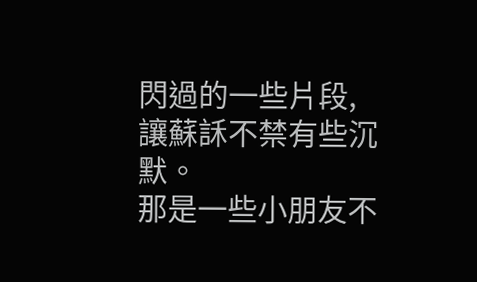閃過的一些片段,讓蘇訸不禁有些沉默。
那是一些小朋友不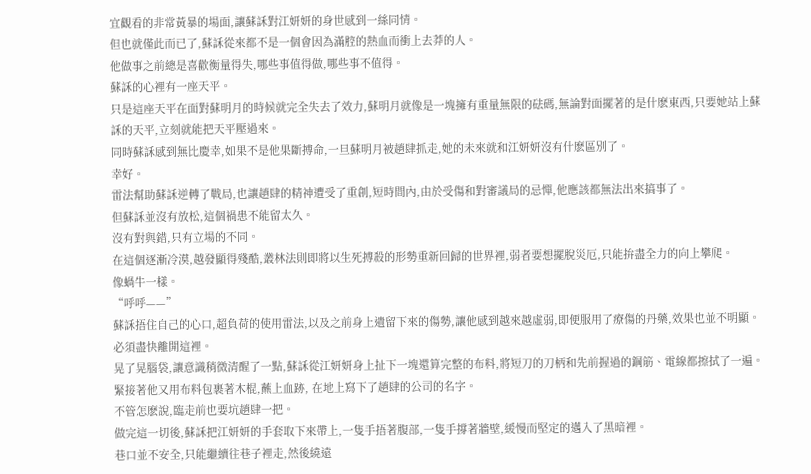宜觀看的非常黃暴的場面,讓蘇訸對江妍妍的身世感到一絲同情。
但也就僅此而已了,蘇訸從來都不是一個會因為滿腔的熱血而衝上去莽的人。
他做事之前總是喜歡衡量得失,哪些事值得做,哪些事不值得。
蘇訸的心裡有一座天平。
只是這座天平在面對蘇明月的時候就完全失去了效力,蘇明月就像是一塊擁有重量無限的砝碼,無論對面擺著的是什麽東西,只要她站上蘇訸的天平,立刻就能把天平壓過來。
同時蘇訸感到無比慶幸,如果不是他果斷搏命,一旦蘇明月被趙肆抓走,她的未來就和江妍妍沒有什麽區別了。
幸好。
雷法幫助蘇訸逆轉了戰局,也讓趙肆的精神遭受了重創,短時間內,由於受傷和對審議局的忌憚,他應該都無法出來搞事了。
但蘇訸並沒有放松,這個禍患不能留太久。
沒有對與錯,只有立場的不同。
在這個逐漸冷漠,越發顯得殘酷,叢林法則即將以生死搏殺的形勢重新回歸的世界裡,弱者要想擺脫災厄,只能拚盡全力的向上攀爬。
像蝸牛一樣。
“呼呼——”
蘇訸捂住自己的心口,超負荷的使用雷法,以及之前身上遺留下來的傷勢,讓他感到越來越虛弱,即便服用了療傷的丹藥,效果也並不明顯。
必須盡快離開這裡。
晃了晃腦袋,讓意識稍微清醒了一點,蘇訸從江妍妍身上扯下一塊還算完整的布料,將短刀的刀柄和先前握過的鋼筋、電線都擦拭了一遍。
緊接著他又用布料包裹著木棍,蘸上血跡, 在地上寫下了趙肆的公司的名字。
不管怎麽說,臨走前也要坑趙肆一把。
做完這一切後,蘇訸把江妍妍的手套取下來帶上,一隻手捂著腹部,一隻手撐著牆壁,緩慢而堅定的邁入了黑暗裡。
巷口並不安全,只能繼續往巷子裡走,然後繞遠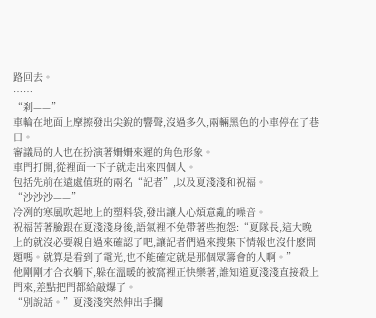路回去。
……
“刹——”
車輪在地面上摩擦發出尖銳的響聲,沒過多久,兩輛黑色的小車停在了巷口。
審議局的人也在扮演著姍姍來遲的角色形象。
車門打開,從裡面一下子就走出來四個人。
包括先前在遠處值班的兩名“記者”,以及夏淺淺和祝福。
“沙沙沙——”
冷冽的寒風吹起地上的塑料袋,發出讓人心煩意亂的噪音。
祝福苦著臉跟在夏淺淺身後,語氣裡不免帶著些抱怨:“夏隊長,這大晚上的就沒必要親自過來確認了吧,讓記者們過來搜集下情報也沒什麽問題嗎。就算是看到了電光,也不能確定就是那個眾籌會的人啊。”
他剛剛才合衣躺下,躲在溫暖的被窩裡正快樂著,誰知道夏淺淺直接殺上門來,差點把門都給敲爆了。
“別說話。”夏淺淺突然伸出手攔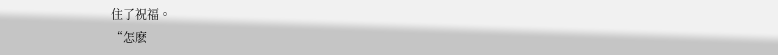住了祝福。
“怎麽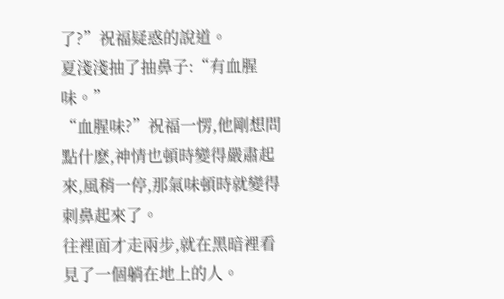了?”祝福疑惑的說道。
夏淺淺抽了抽鼻子:“有血腥味。”
“血腥味?”祝福一愣,他剛想問點什麽,神情也頓時變得嚴肅起來,風稍一停,那氣味頓時就變得刺鼻起來了。
往裡面才走兩步,就在黑暗裡看見了一個躺在地上的人。